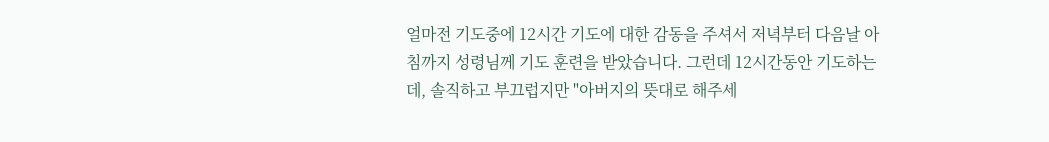얼마전 기도중에 12시간 기도에 대한 감동을 주셔서 저녁부터 다음날 아침까지 성령님께 기도 훈련을 받았습니다. 그런데 12시간동안 기도하는데, 솔직하고 부끄럽지만 "아버지의 뜻대로 해주세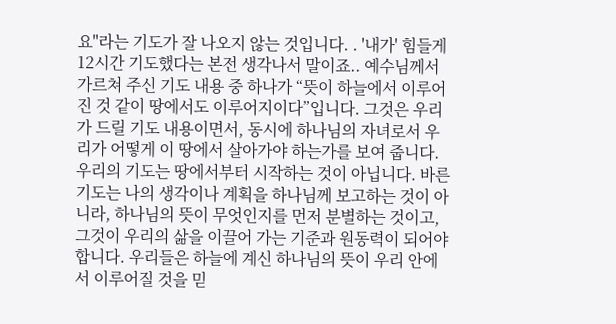요"라는 기도가 잘 나오지 않는 것입니다. . '내가' 힘들게 12시간 기도했다는 본전 생각나서 말이죠.. 예수님께서 가르쳐 주신 기도 내용 중 하나가 “뜻이 하늘에서 이루어진 것 같이 땅에서도 이루어지이다”입니다. 그것은 우리가 드릴 기도 내용이면서, 동시에 하나님의 자녀로서 우리가 어떻게 이 땅에서 살아가야 하는가를 보여 줍니다. 우리의 기도는 땅에서부터 시작하는 것이 아닙니다. 바른 기도는 나의 생각이나 계획을 하나님께 보고하는 것이 아니라, 하나님의 뜻이 무엇인지를 먼저 분별하는 것이고, 그것이 우리의 삶을 이끌어 가는 기준과 원동력이 되어야 합니다. 우리들은 하늘에 계신 하나님의 뜻이 우리 안에서 이루어질 것을 믿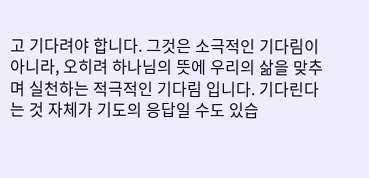고 기다려야 합니다. 그것은 소극적인 기다림이 아니라, 오히려 하나님의 뜻에 우리의 삶을 맞추며 실천하는 적극적인 기다림 입니다. 기다린다는 것 자체가 기도의 응답일 수도 있습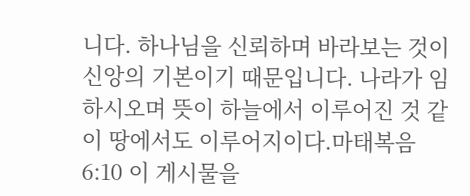니다. 하나님을 신뢰하며 바라보는 것이 신앙의 기본이기 때문입니다. 나라가 임하시오며 뜻이 하늘에서 이루어진 것 같이 땅에서도 이루어지이다.마태복음 6:10 이 게시물을